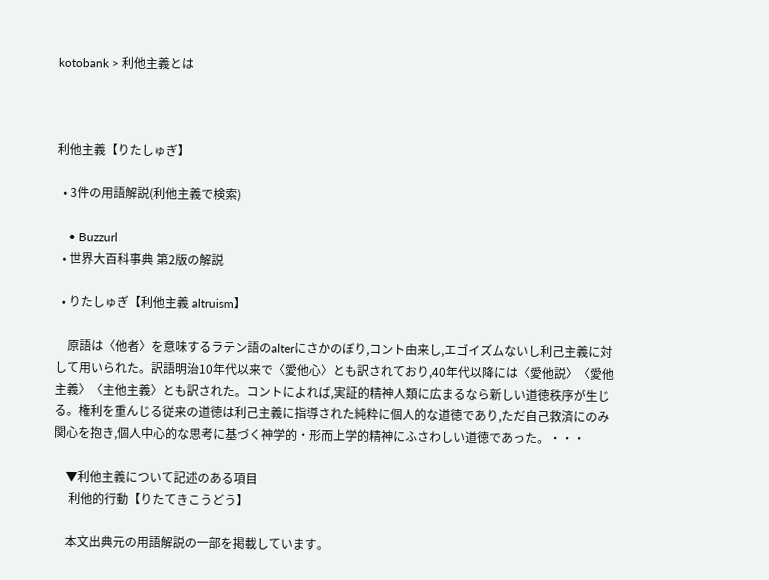kotobank > 利他主義とは



利他主義【りたしゅぎ】

  • 3件の用語解説(利他主義で検索)

    • Buzzurl
  • 世界大百科事典 第2版の解説

  • りたしゅぎ【利他主義 altruism】

    原語は〈他者〉を意味するラテン語のalterにさかのぼり,コント由来し,エゴイズムないし利己主義に対して用いられた。訳語明治10年代以来で〈愛他心〉とも訳されており,40年代以降には〈愛他説〉〈愛他主義〉〈主他主義〉とも訳された。コントによれば,実証的精神人類に広まるなら新しい道徳秩序が生じる。権利を重んじる従来の道徳は利己主義に指導された純粋に個人的な道徳であり,ただ自己救済にのみ関心を抱き,個人中心的な思考に基づく神学的・形而上学的精神にふさわしい道徳であった。・・・

    ▼利他主義について記述のある項目
     利他的行動【りたてきこうどう】

    本文出典元の用語解説の一部を掲載しています。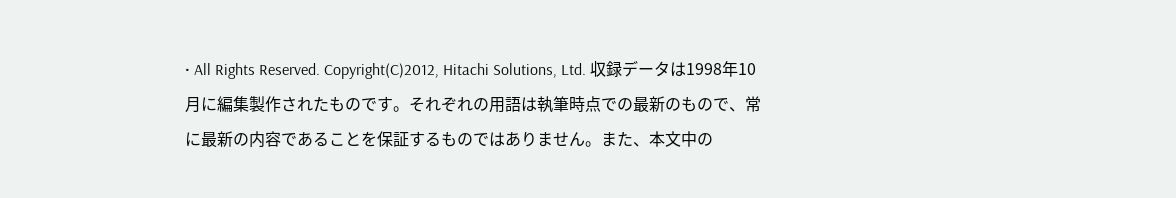• All Rights Reserved. Copyright(C)2012, Hitachi Solutions, Ltd. 収録データは1998年10月に編集製作されたものです。それぞれの用語は執筆時点での最新のもので、常に最新の内容であることを保証するものではありません。また、本文中の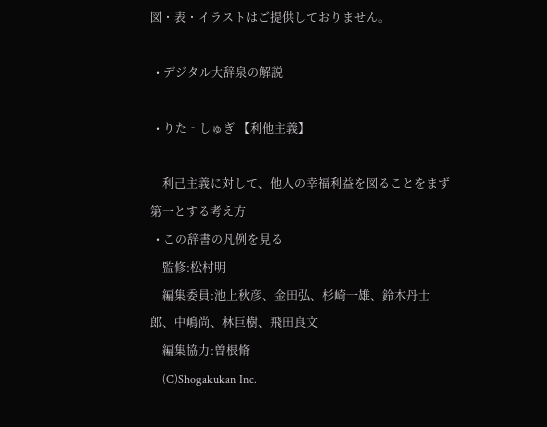図・表・イラストはご提供しておりません。

  • デジタル大辞泉の解説

  • りた‐しゅぎ 【利他主義】

    利己主義に対して、他人の幸福利益を図ることをまず第一とする考え方
  • この辞書の凡例を見る
    監修:松村明
    編集委員:池上秋彦、金田弘、杉崎一雄、鈴木丹士郎、中嶋尚、林巨樹、飛田良文
    編集協力:曽根脩
    (C)Shogakukan Inc.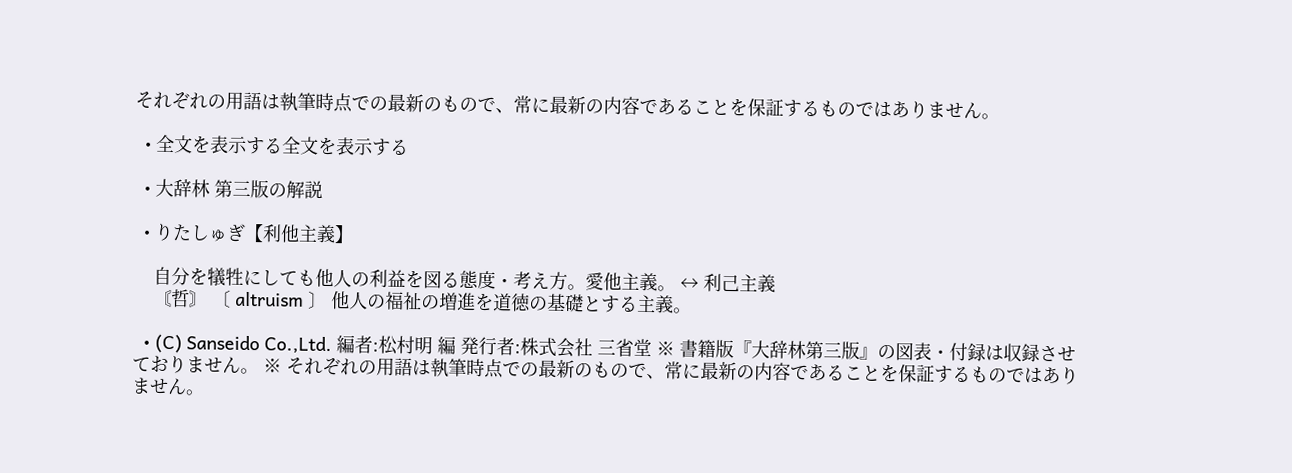それぞれの用語は執筆時点での最新のもので、常に最新の内容であることを保証するものではありません。

  • 全文を表示する全文を表示する

  • 大辞林 第三版の解説

  • りたしゅぎ【利他主義】

    自分を犠牲にしても他人の利益を図る態度・考え方。愛他主義。 ↔ 利己主義
    〘哲〙 〔 altruism 〕 他人の福祉の増進を道徳の基礎とする主義。

  • (C) Sanseido Co.,Ltd. 編者:松村明 編 発行者:株式会社 三省堂 ※ 書籍版『大辞林第三版』の図表・付録は収録させておりません。 ※ それぞれの用語は執筆時点での最新のもので、常に最新の内容であることを保証するものではありません。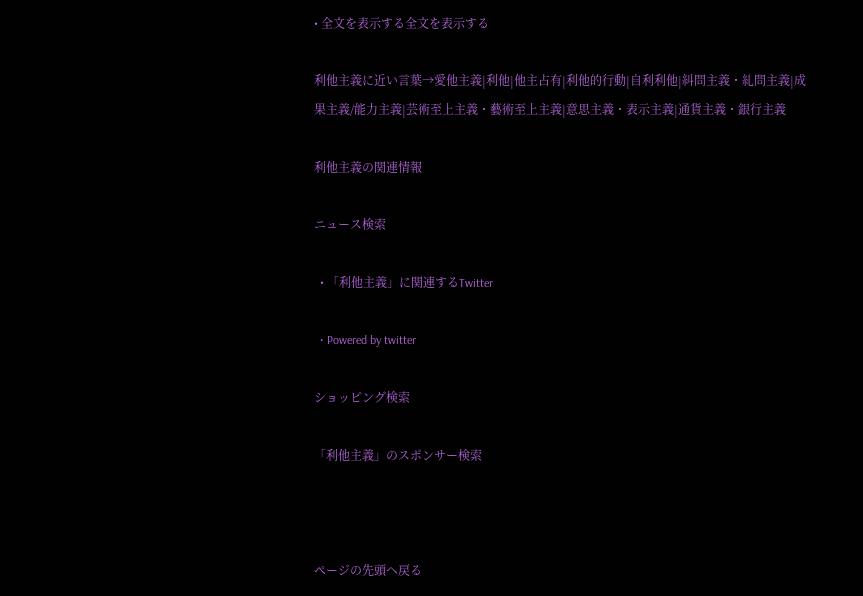• 全文を表示する全文を表示する

利他主義に近い言葉→愛他主義|利他|他主占有|利他的行動|自利利他|糾問主義・糺問主義|成果主義/能力主義|芸術至上主義・藝術至上主義|意思主義・表示主義|通貨主義・銀行主義

利他主義の関連情報

ニュース検索

  • 「利他主義」に関連するTwitter

  • Powered by twitter

ショッピング検索

「利他主義」のスポンサー検索



ページの先頭へ戻る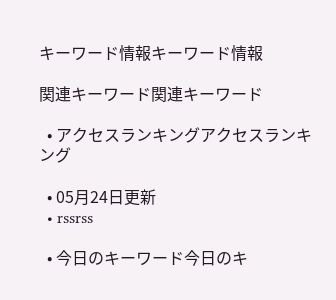キーワード情報キーワード情報

関連キーワード関連キーワード

  • アクセスランキングアクセスランキング

  • 05月24日更新
  • rssrss

  • 今日のキーワード今日のキ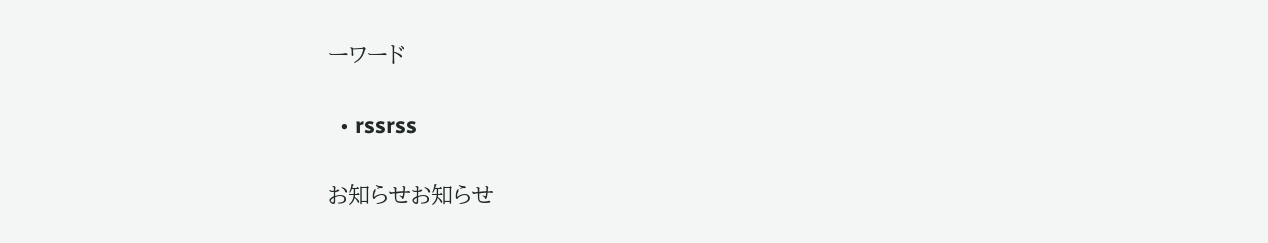ーワード

  • rssrss

お知らせお知らせ